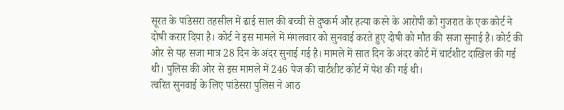सूरत के पांडेसरा तहसील में ढाई साल की बच्ची से दुष्कर्म और हत्या करने के आरोपी को गुजरात के एक कोर्ट ने दोषी करार दिया है। कोर्ट ने इस मामले में मंगलवार को सुनवाई करते हुए दोषी को मौत की सजा सुनाई है। कोर्ट की ओर से यह सजा मात्र 28 दिन के अंदर सुनाई गई है। मामले में सात दिन के अंदर कोर्ट में चार्टशीट दाखिल की गई थी। पुलिस की ओर से इस मामले में 246 पेज की चार्टशीट कोर्ट में पेश की गई थी।
त्वरित सुनवाई के लिए पांडेसरा पुलिस ने आठ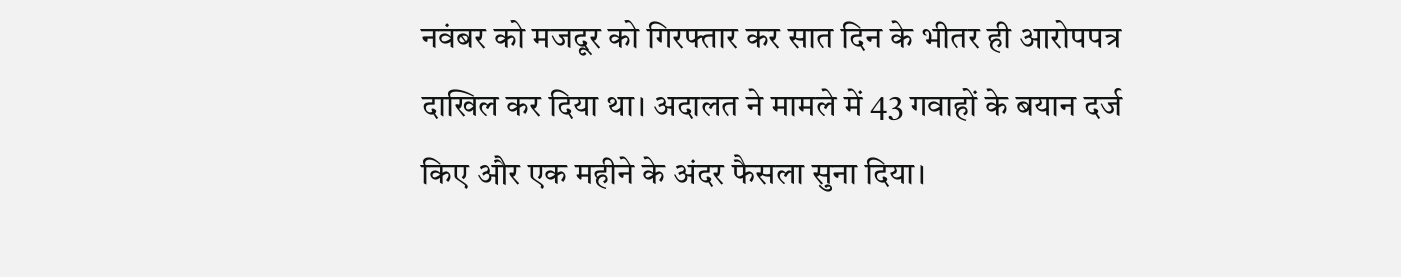नवंबर को मजदूर को गिरफ्तार कर सात दिन के भीतर ही आरोपपत्र दाखिल कर दिया था। अदालत ने मामले में 43 गवाहों के बयान दर्ज किए और एक महीने के अंदर फैसला सुना दिया।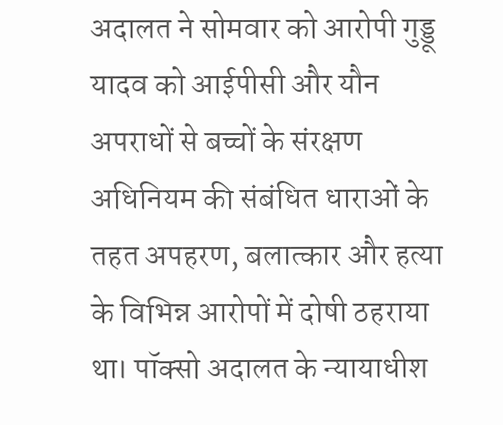अदालत ने सोमवार को आरोपी गुड्डू यादव को आईपीसी और यौन अपराधों से बच्चों के संरक्षण अधिनियम की संबंधित धाराओं के तहत अपहरण, बलात्कार और हत्या के विभिन्न आरोपों में दोषी ठहराया था। पॉक्सो अदालत के न्यायाधीश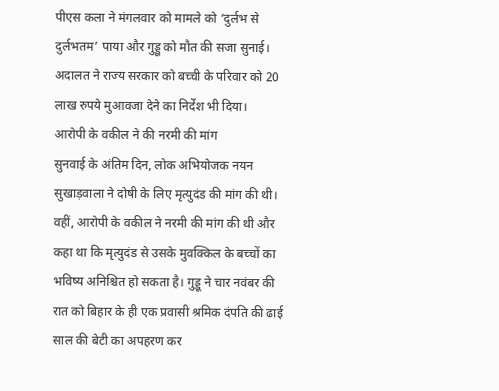पीएस कला ने मंगलवार को मामले को ‘दुर्लभ से दुर्लभतम’ पाया और गुड्डू को मौत की सजा सुनाई। अदालत ने राज्य सरकार को बच्ची के परिवार को 20 लाख रुपये मुआवजा देने का निर्देश भी दिया।
आरोपी के वकील ने की नरमी की मांग
सुनवाई के अंतिम दिन, लोक अभियोजक नयन सुखाड़वाला ने दोषी के लिए मृत्युदंड की मांग की थी। वहीं, आरोपी के वकील ने नरमी की मांग की थी और कहा था कि मृत्युदंड से उसके मुवक्किल के बच्चों का भविष्य अनिश्चित हो सकता है। गुड्डू ने चार नवंबर की रात को बिहार के ही एक प्रवासी श्रमिक दंपति की ढाई साल की बेटी का अपहरण कर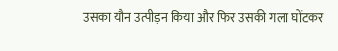उसका यौन उत्पीड़न किया और फिर उसकी गला घोंटकर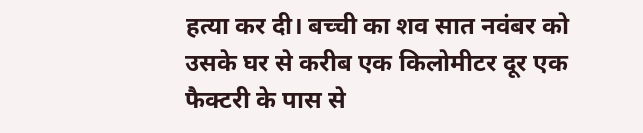हत्या कर दी। बच्ची का शव सात नवंबर को उसके घर से करीब एक किलोमीटर दूर एक फैक्टरी के पास से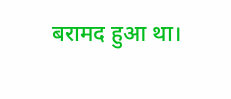बरामद हुआ था।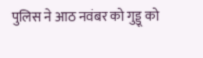पुलिस ने आठ नवंबर को गुड्डू को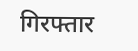गिरफ्तार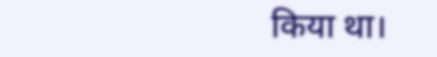किया था।